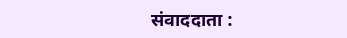संवाददाता :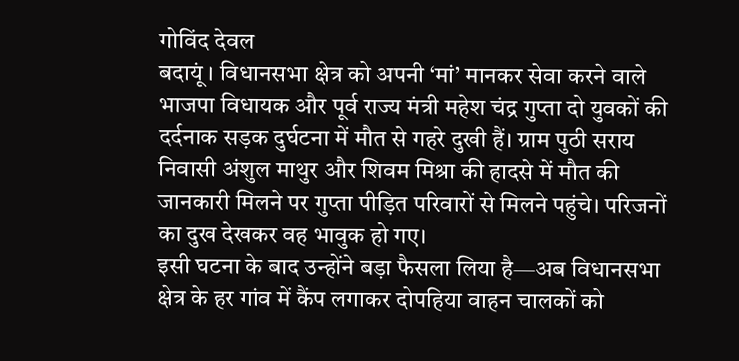गोविंद देवल
बदायूं । विधानसभा क्षेत्र को अपनी ‘मां’ मानकर सेवा करने वाले भाजपा विधायक और पूर्व राज्य मंत्री महेश चंद्र गुप्ता दो युवकों की दर्दनाक सड़क दुर्घटना में मौत से गहरे दुखी हैं। ग्राम पुठी सराय निवासी अंशुल माथुर और शिवम मिश्रा की हादसे में मौत की जानकारी मिलने पर गुप्ता पीड़ित परिवारों से मिलने पहुंचे। परिजनों का दुख देखकर वह भावुक हो गए।
इसी घटना के बाद उन्होंने बड़ा फैसला लिया है—अब विधानसभा क्षेत्र के हर गांव में कैंप लगाकर दोपहिया वाहन चालकों को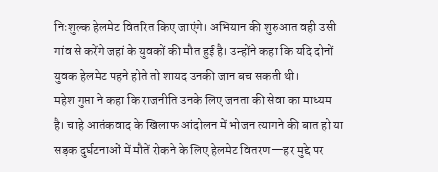निःशुल्क हेलमेट वितरित किए जाएंगे। अभियान की शुरुआत वही उसी गांव से करेंगे जहां के युवकों की मौत हुई है। उन्होंने कहा कि यदि दोनों युवक हेलमेट पहने होते तो शायद उनकी जान बच सकती थी।
महेश गुप्ता ने कहा कि राजनीति उनके लिए जनता की सेवा का माध्यम है। चाहे आतंकवाद के खिलाफ आंदोलन में भोजन त्यागने की बात हो या सड़क दुर्घटनाओं में मौतें रोकने के लिए हेलमेट वितरण—हर मुद्दे पर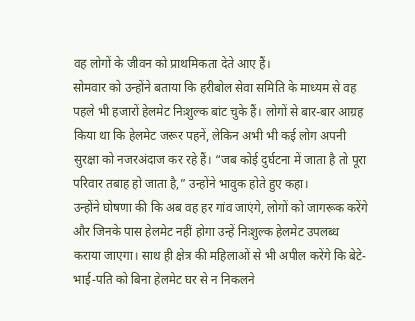वह लोगों के जीवन को प्राथमिकता देते आए हैं।
सोमवार को उन्होंने बताया कि हरीबोल सेवा समिति के माध्यम से वह पहले भी हजारों हेलमेट निःशुल्क बांट चुके हैं। लोगों से बार-बार आग्रह किया था कि हेलमेट जरूर पहनें, लेकिन अभी भी कई लोग अपनी सुरक्षा को नजरअंदाज कर रहे हैं। “जब कोई दुर्घटना में जाता है तो पूरा परिवार तबाह हो जाता है,” उन्होंने भावुक होते हुए कहा।
उन्होंने घोषणा की कि अब वह हर गांव जाएंगे, लोगों को जागरूक करेंगे और जिनके पास हेलमेट नहीं होगा उन्हें निःशुल्क हेलमेट उपलब्ध कराया जाएगा। साथ ही क्षेत्र की महिलाओं से भी अपील करेंगे कि बेटे-भाई-पति को बिना हेलमेट घर से न निकलने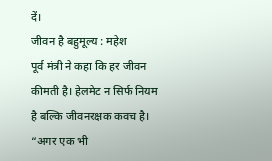दें।
जीवन है बहुमूल्य : महेश
पूर्व मंत्री ने कहा कि हर जीवन कीमती है। हेलमेट न सिर्फ नियम है बल्कि जीवनरक्षक कवच है। “अगर एक भी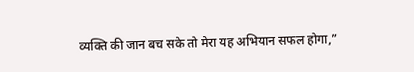व्यक्ति की जान बच सके तो मेरा यह अभियान सफल होगा,”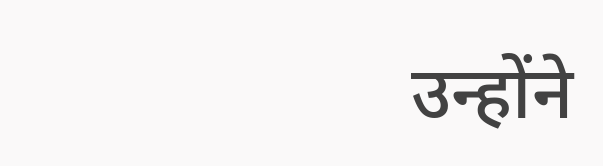उन्होंने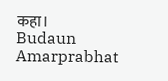कहा।
Budaun Amarprabhat